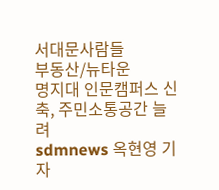서대문사람들
부동산/뉴타운
명지대 인문캠퍼스 신축, 주민소통공간 늘려
sdmnews 옥현영 기자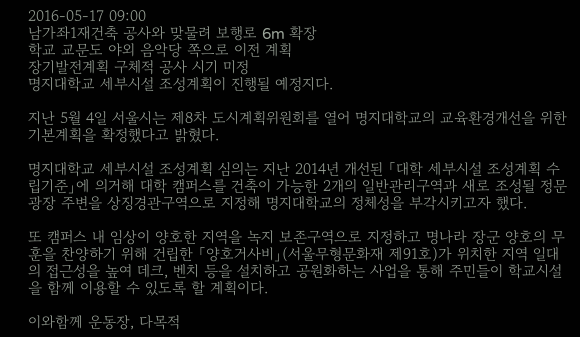2016-05-17 09:00
남가좌1재건축 공사와 맞물려 보행로 6m 확장
학교 교문도 야외 음악당 쪽으로 이전 계획
장기발전계획 구체적 공사 시기 미정
명지대학교 세부시설 조성계획이 진행될 예정지다.

지난 5월 4일 서울시는 제8차 도시계획위원회를 열어 명지대학교의 교육환경개선을 위한 기본계획을 확정했다고 밝혔다.

명지대학교 세부시설 조성계획 심의는 지난 2014년 개선된 「대학 세부시설 조성계획 수립기준」에 의거해 대학 캠퍼스를 건축이 가능한 2개의 일반관리구역과 새로 조성될 정문광장 주변을 상징경관구역으로 지정해 명지대학교의 정체성을 부각시키고자 했다.

또 캠퍼스 내 임상이 양호한 지역을 녹지 보존구역으로 지정하고 명나라 장군 양호의 무훈을 찬양하기 위해 건립한 「양호거사비」(서울무형문화재 제91호)가 위치한 지역 일대의 접근성을 높여 데크, 벤치 등을 설치하고 공원화하는 사업을 통해 주민들이 학교시설을 함께 이용할 수 있도록 할 계획이다.

이와함께 운동장, 다목적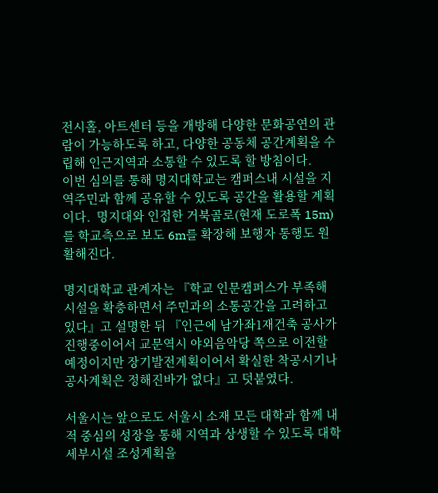전시홀, 아트센터 등을 개방해 다양한 문화공연의 관람이 가능하도록 하고, 다양한 공동체 공간계획을 수립해 인근지역과 소통할 수 있도록 할 방침이다.
이번 심의를 통해 명지대학교는 캠퍼스내 시설을 지역주민과 함께 공유할 수 있도록 공간을 활용할 계획이다.  명지대와 인접한 거북골로(현재 도로폭 15m)를 학교측으로 보도 6m를 확장해 보행자 통행도 원활해진다.

명지대학교 관계자는 『학교 인문캠퍼스가 부족해 시설을 확충하면서 주민과의 소통공간을 고려하고 있다』고 설명한 뒤 『인근에 남가좌1재건축 공사가 진행중이어서 교문역시 야외음악당 쪽으로 이전할 예정이지만 장기발전계획이어서 확실한 착공시기나 공사계획은 정해진바가 없다』고 덧붙였다.

서울시는 앞으로도 서울시 소재 모든 대학과 함께 내적 중심의 성장을 통해 지역과 상생할 수 있도록 대학 세부시설 조성계획을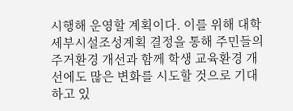시행해 운영할 계획이다. 이를 위해 대학 세부시설조성계획 결정을 통해 주민들의 주거환경 개선과 함께 학생 교육환경 개선에도 많은 변화를 시도할 것으로 기대하고 있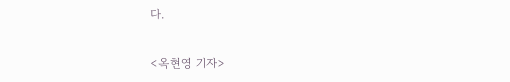다.

<옥현영 기자>